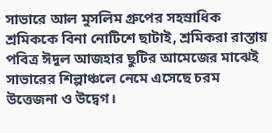সাভারে আল মুসলিম গ্রুপের সহস্রাধিক শ্রমিককে বিনা নোটিশে ছাটাই, শ্রমিকরা রাস্তায়
পবিত্র ঈদুল আজহার ছুটির আমেজের মাঝেই সাভারের শিল্পাঞ্চলে নেমে এসেছে চরম উত্তেজনা ও উদ্বেগ।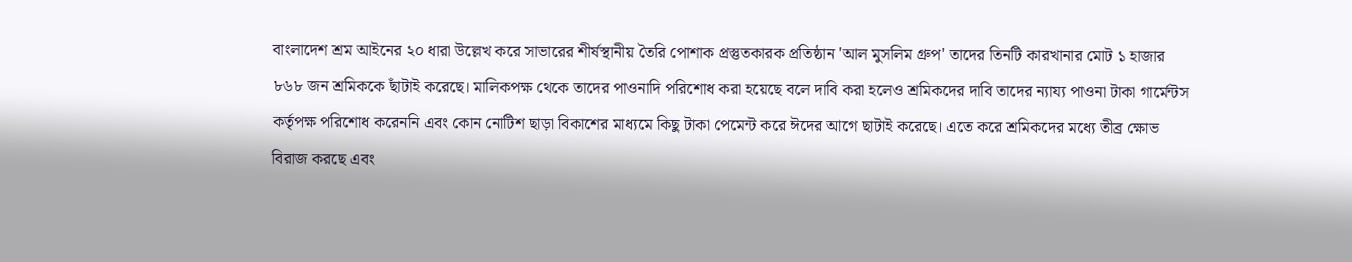বাংলাদেশ শ্রম আইনের ২০ ধারা উল্লেখ করে সাভারের শীর্ষস্থানীয় তৈরি পোশাক প্রস্তুতকারক প্রতিষ্ঠান 'আল মুসলিম গ্রুপ' তাদের তিনটি কারখানার মোট ১ হাজার ৮৬৮ জন শ্রমিককে ছাঁটাই করেছে। মালিকপক্ষ থেকে তাদের পাওনাদি পরিশোধ করা হয়েছে বলে দাবি করা হলেও শ্রমিকদের দাবি তাদের ন্যায্য পাওনা টাকা গার্মেন্টস কর্তৃপক্ষ পরিশোধ করেননি এবং কোন নোটিশ ছাড়া বিকাশের মাধ্যমে কিছু টাকা পেমেন্ট করে ঈদের আগে ছাটাই করেছে। এতে করে শ্রমিকদের মধ্যে তীব্র ক্ষোভ বিরাজ করছে এবং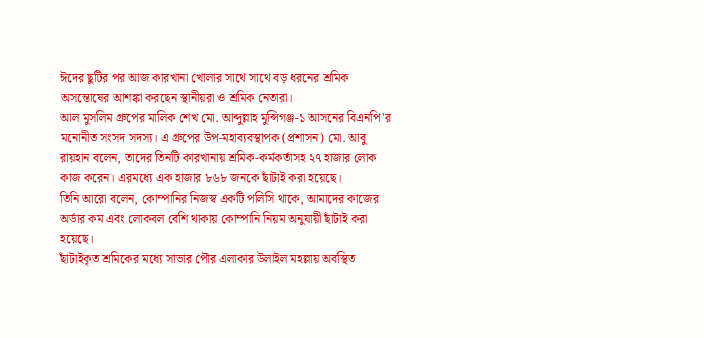ঈদের ছুটির পর আজ কারখানা খোলার সাথে সাথে বড় ধরনের শ্রমিক অসন্তোষের আশঙ্কা করছেন স্থানীয়রা ও শ্রমিক নেতারা।
আল মুসলিম গ্রুপের মালিক শেখ মো. আব্দুল্লাহ মুন্সিগঞ্জ-১ আসনের বিএনপি'র মনোনীত সংসদ সদস্য। এ গ্রুপের উপ-মহাব্যবস্থাপক (প্রশাসন) মো. আবু রায়হান বলেন, তাদের তিনটি কারখানায় শ্রমিক-কর্মকর্তাসহ ২৭ হাজার লোক কাজ করেন। এরমধ্যে এক হাজার ৮৬৮ জনকে ছাঁটাই করা হয়েছে।
তিনি আরো বলেন, কোম্পানির নিজস্ব একটি পলিসি থাকে, আমাদের কাজের অর্ডার কম এবং লোকবল বেশি থাকায় কোম্পানি নিয়ম অনুযায়ী ছাঁটাই করা হয়েছে।
ছাঁটাইকৃত শ্রমিকের মধ্যে সাভার পৌর এলাকার উলাইল মহল্লায় অবস্থিত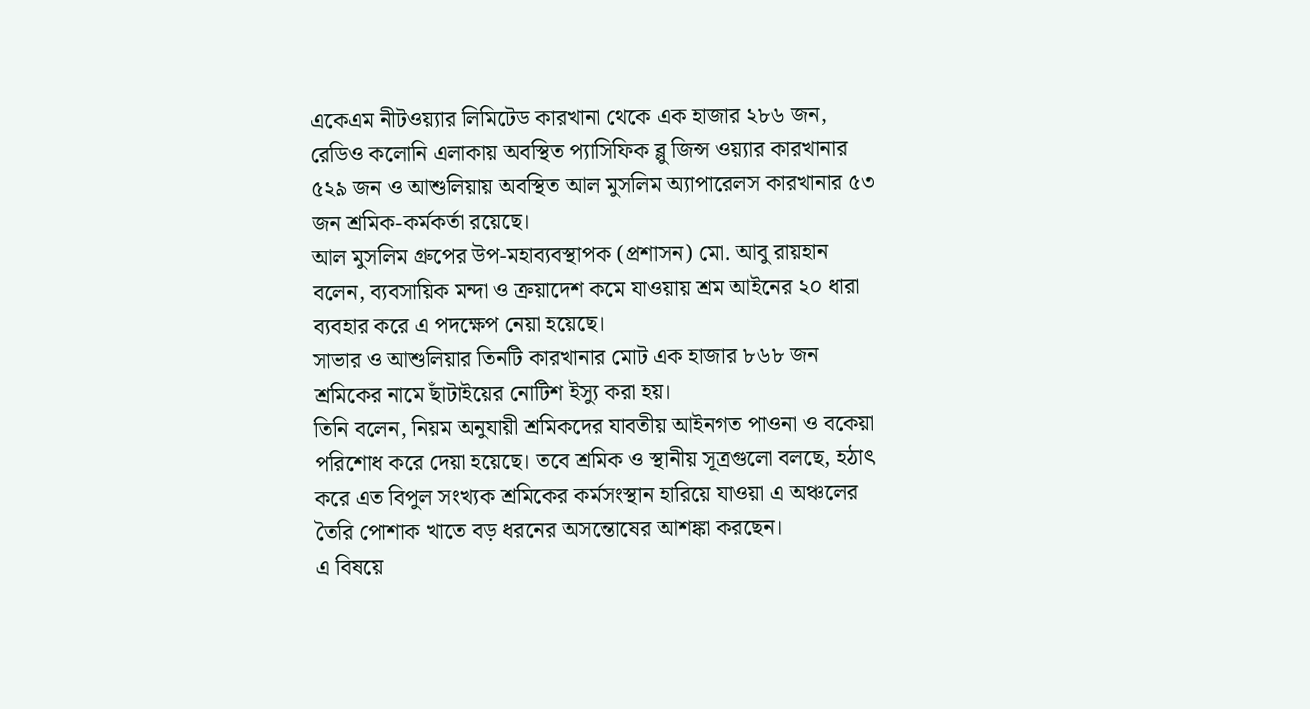একেএম নীটওয়্যার লিমিটেড কারখানা থেকে এক হাজার ২৮৬ জন, রেডিও কলোনি এলাকায় অবস্থিত প্যাসিফিক ব্লু জিন্স ওয়্যার কারখানার ৫২৯ জন ও আশুলিয়ায় অবস্থিত আল মুসলিম অ্যাপারেলস কারখানার ৫৩ জন শ্রমিক-কর্মকর্তা রয়েছে।
আল মুসলিম গ্রুপের উপ-মহাব্যবস্থাপক (প্রশাসন) মো. আবু রায়হান বলেন, ব্যবসায়িক মন্দা ও ক্রয়াদেশ কমে যাওয়ায় শ্রম আইনের ২০ ধারা ব্যবহার করে এ পদক্ষেপ নেয়া হয়েছে।
সাভার ও আশুলিয়ার তিনটি কারখানার মোট এক হাজার ৮৬৮ জন শ্রমিকের নামে ছাঁটাইয়ের নোটিশ ইস্যু করা হয়।
তিনি বলেন, নিয়ম অনুযায়ী শ্রমিকদের যাবতীয় আইনগত পাওনা ও বকেয়া পরিশোধ করে দেয়া হয়েছে। তবে শ্রমিক ও স্থানীয় সূত্রগুলো বলছে, হঠাৎ করে এত বিপুল সংখ্যক শ্রমিকের কর্মসংস্থান হারিয়ে যাওয়া এ অঞ্চলের তৈরি পোশাক খাতে বড় ধরনের অসন্তোষের আশঙ্কা করছেন।
এ বিষয়ে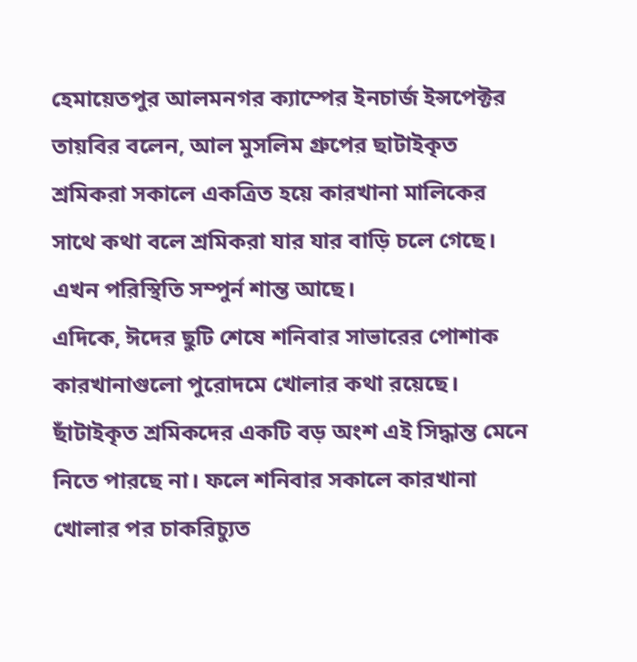হেমায়েতপুর আলমনগর ক্যাম্পের ইনচার্জ ইন্সপেক্টর তায়বির বলেন, আল মুসলিম গ্রুপের ছাটাইকৃত শ্রমিকরা সকালে একত্রিত হয়ে কারখানা মালিকের সাথে কথা বলে শ্রমিকরা যার যার বাড়ি চলে গেছে। এখন পরিস্থিতি সম্পুর্ন শান্ত আছে।
এদিকে, ঈদের ছুটি শেষে শনিবার সাভারের পোশাক কারখানাগুলো পুরোদমে খোলার কথা রয়েছে। ছাঁটাইকৃত শ্রমিকদের একটি বড় অংশ এই সিদ্ধান্ত মেনে নিতে পারছে না। ফলে শনিবার সকালে কারখানা খোলার পর চাকরিচ্যুত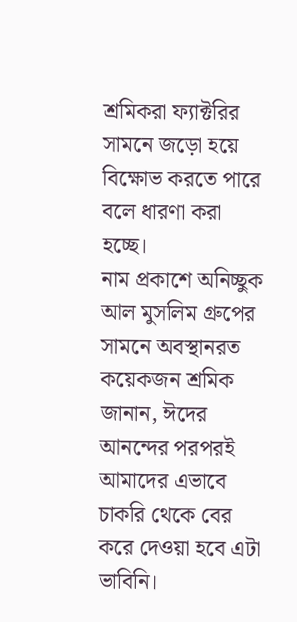শ্রমিকরা ফ্যাক্টরির সামনে জড়ো হয়ে বিক্ষোভ করতে পারে বলে ধারণা করা হচ্ছে।
নাম প্রকাশে অনিচ্ছুক আল মুসলিম গ্রুপের সামনে অবস্থানরত কয়েকজন শ্রমিক জানান, ঈদের আনন্দের পরপরই আমাদের এভাবে চাকরি থেকে বের করে দেওয়া হবে এটা ভাবিনি।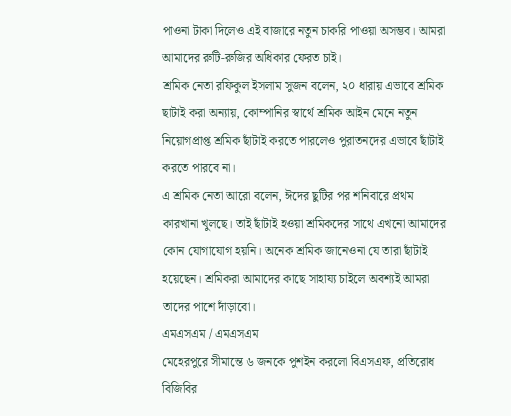পাওনা টাকা দিলেও এই বাজারে নতুন চাকরি পাওয়া অসম্ভব। আমরা আমাদের রুটি-রুজির অধিকার ফেরত চাই।
শ্রমিক নেতা রফিকুল ইসলাম সুজন বলেন, ২০ ধারায় এভাবে শ্রমিক ছাটাই করা অন্যায়, কোম্পানির স্বার্থে শ্রমিক আইন মেনে নতুন নিয়োগপ্রাপ্ত শ্রমিক ছাঁটাই করতে পারলেও পুরাতনদের এভাবে ছাঁটাই করতে পারবে না।
এ শ্রমিক নেতা আরো বলেন, ঈদের ছুটির পর শনিবারে প্রথম কারখানা খুলছে। তাই ছাঁটাই হওয়া শ্রমিকদের সাথে এখনো আমাদের কোন যোগাযোগ হয়নি। অনেক শ্রমিক জানেওনা যে তারা ছাঁটাই হয়েছেন। শ্রমিকরা আমাদের কাছে সাহায্য চাইলে অবশ্যই আমরা তাদের পাশে দাঁড়াবো।
এমএসএম / এমএসএম
মেহেরপুরে সীমান্তে ৬ জনকে পুশইন করলো বিএসএফ, প্রতিরোধ বিজিবির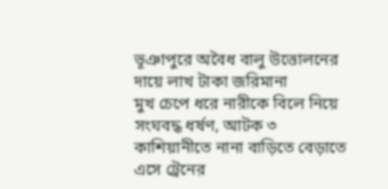ভূঞাপুরে অবৈধ বালু উত্তোলনের দায়ে লাখ টাকা জরিমানা
মুখ চেপে ধরে নারীকে বিলে নিয়ে সংঘবদ্ধ ধর্ষণ, আটক ৩
কাশিয়ানীতে নানা বাড়িতে বেড়াতে এসে ট্রেনের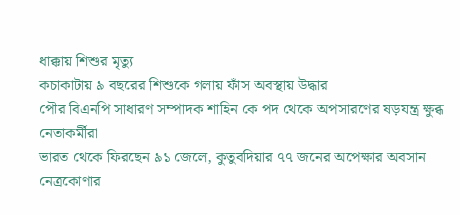ধাক্কায় শিশুর মৃত্যু
কচাকাটায় ৯ বছরের শিশুকে গলায় ফাঁস অবস্থায় উদ্ধার
পৌর বিএনপি সাধারণ সম্পাদক শাহিন কে পদ থেকে অপসারণের ষড়যন্ত্র ক্ষুব্ধ নেতাকর্মীরা
ভারত থেকে ফিরছেন ৯১ জেলে, কুতুবদিয়ার ৭৭ জনের অপেক্ষার অবসান
নেত্রকোণার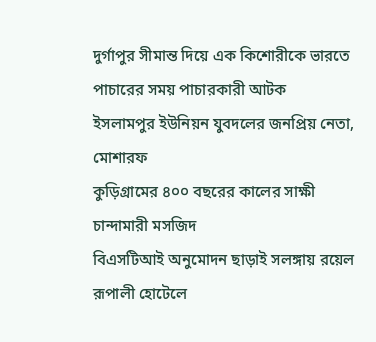দুর্গাপুর সীমান্ত দিয়ে এক কিশোরীকে ভারতে পাচারের সময় পাচারকারী আটক
ইসলামপুর ইউনিয়ন যুবদলের জনপ্রিয় নেতা, মোশারফ
কুড়িগ্রামের ৪০০ বছরের কালের সাক্ষী চান্দামারী মসজিদ
বিএসটিআই অনুমোদন ছাড়াই সলঙ্গায় রয়েল রূপালী হোটেলে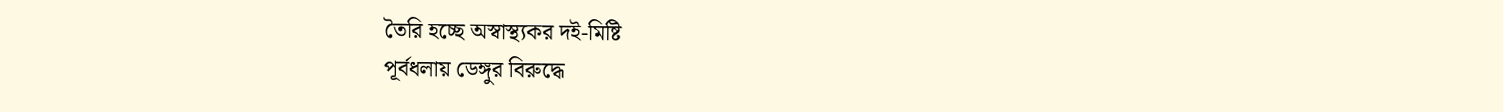তৈরি হচ্ছে অস্বাস্থ্যকর দই-মিষ্টি
পূর্বধলায় ডেঙ্গুর বিরুদ্ধে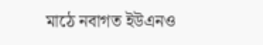মাঠে নবাগত ইউএনও